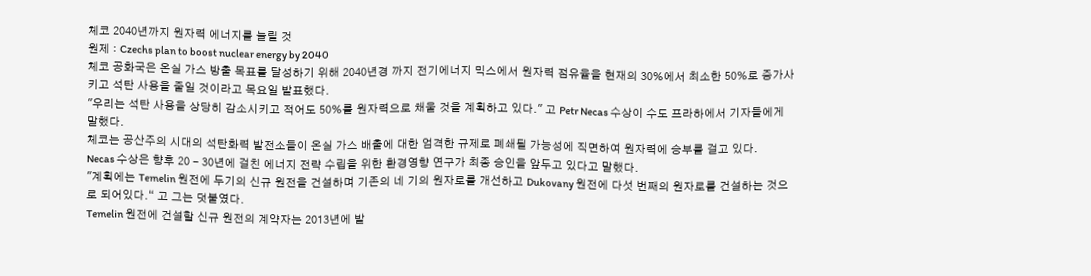체코 2040년까지 원자력 에너지를 늘릴 것
원제 : Czechs plan to boost nuclear energy by 2040
체코 공화국은 온실 가스 방출 목표를 달성하기 위해 2040년경 까지 전기에너지 믹스에서 원자력 점유율을 현재의 30%에서 최소한 50%로 증가사키고 석탄 사용을 줄일 것이라고 목요일 발표했다.
"우리는 석탄 사용을 상당히 감소시키고 적어도 50%를 원자력으로 채울 것을 계획하고 있다." 고 Petr Necas 수상이 수도 프라하에서 기자들에게 말했다.
체코는 공산주의 시대의 석탄화력 발전소들이 온실 가스 배출에 대한 엄격한 규제로 폐쇄될 가능성에 직면하여 원자력에 승부를 걸고 있다.
Necas 수상은 향후 20 - 30년에 걸친 에너지 전략 수립을 위한 환경영향 연구가 최종 승인을 앞두고 있다고 말했다.
"계획에는 Temelin 원전에 두기의 신규 원전을 건설하며 기존의 네 기의 원자로를 개선하고 Dukovany 원전에 다섯 번째의 원자로를 건설하는 것으로 되어있다.“ 고 그는 덧붙였다.
Temelin 원전에 건설할 신규 원전의 계약자는 2013년에 발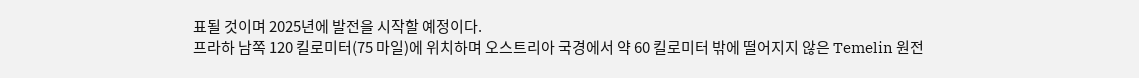표될 것이며 2025년에 발전을 시작할 예정이다.
프라하 남쪽 120 킬로미터(75 마일)에 위치하며 오스트리아 국경에서 약 60 킬로미터 밖에 떨어지지 않은 Temelin 원전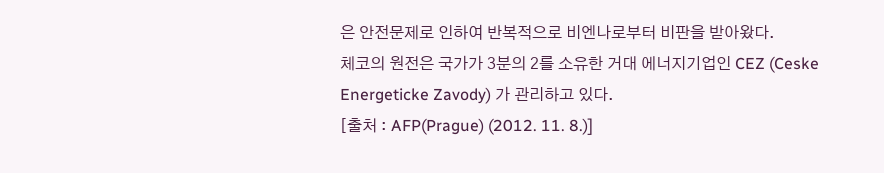은 안전문제로 인하여 반복적으로 비엔나로부터 비판을 받아왔다.
체코의 원전은 국가가 3분의 2를 소유한 거대 에너지기업인 CEZ (Ceske Energeticke Zavody) 가 관리하고 있다.
[출처 : AFP(Prague) (2012. 11. 8.)]